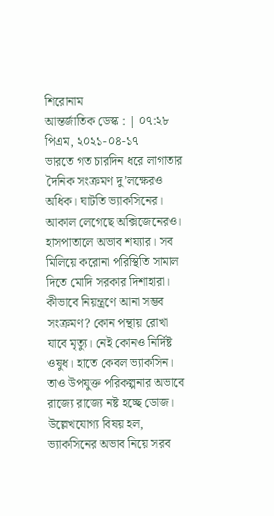শিরোনাম
আন্তর্জাতিক ডেস্ক : | ০৭:২৮ পিএম, ২০২১-০৪-১৭
ভারতে গত চারদিন ধরে লাগাতার দৈনিক সংক্রমণ দু’লক্ষেরও অধিক। ঘাটতি ভ্যাকসিনের। আকাল লেগেছে অক্সিজেনেরও। হাসপাতালে অভাব শয্যার। সব মিলিয়ে করোনা পরিস্থিতি সামাল দিতে মোদি সরকার দিশাহারা। কীভাবে নিয়ন্ত্রণে আনা সম্ভব সংক্রমণ? কোন পন্থায় রোখা যাবে মৃত্যু। নেই কোনও নির্দিষ্ট ওষুধ। হাতে কেবল ভ্যাকসিন। তাও উপযুক্ত পরিকল্পনার অভাবে রাজ্যে রাজ্যে নষ্ট হচ্ছে ডোজ।
উল্লেখযোগ্য বিষয় হল, ভ্যাকসিনের অভাব নিয়ে সরব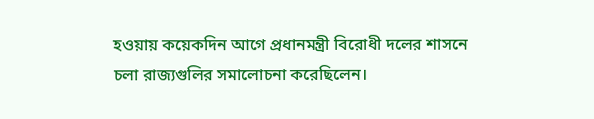হওয়ায় কয়েকদিন আগে প্রধানমন্ত্রী বিরোধী দলের শাসনে চলা রাজ্যগুলির সমালোচনা করেছিলেন।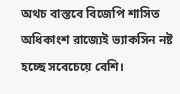অথচ বাস্তবে বিজেপি শাসিত অধিকাংশ রাজ্যেই ভ্যাকসিন নষ্ট হচ্ছে সবেচেয়ে বেশি।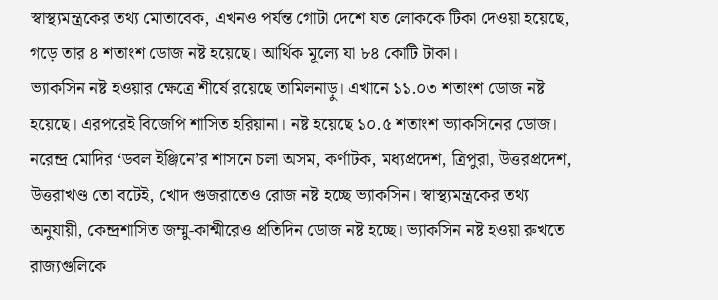স্বাস্থ্যমন্ত্রকের তথ্য মোতাবেক, এখনও পর্যন্ত গোটা দেশে যত লোককে টিকা দেওয়া হয়েছে, গড়ে তার ৪ শতাংশ ডোজ নষ্ট হয়েছে। আর্থিক মূল্যে যা ৮৪ কোটি টাকা।
ভ্যাকসিন নষ্ট হওয়ার ক্ষেত্রে শীর্ষে রয়েছে তামিলনাড়ু। এখানে ১১.০৩ শতাংশ ডোজ নষ্ট হয়েছে। এরপরেই বিজেপি শাসিত হরিয়ানা। নষ্ট হয়েছে ১০.৫ শতাংশ ভ্যাকসিনের ডোজ। নরেন্দ্র মোদির ‘ডবল ইঞ্জিনে’র শাসনে চলা অসম, কর্ণাটক, মধ্যপ্রদেশ, ত্রিপুরা, উত্তরপ্রদেশ, উত্তরাখণ্ড তো বটেই, খোদ গুজরাতেও রোজ নষ্ট হচ্ছে ভ্যাকসিন। স্বাস্থ্যমন্ত্রকের তথ্য অনুযায়ী, কেন্দ্রশাসিত জম্মু-কাশ্মীরেও প্রতিদিন ডোজ নষ্ট হচ্ছে। ভ্যাকসিন নষ্ট হওয়া রুখতে রাজ্যগুলিকে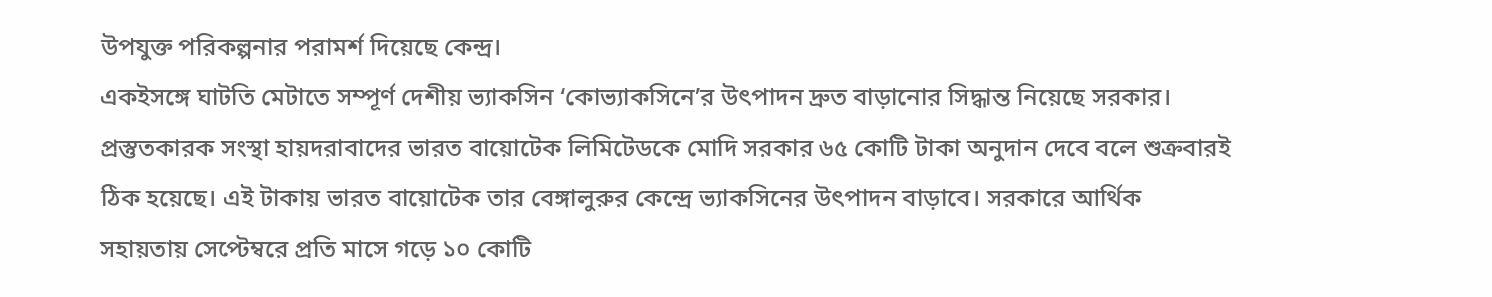উপযুক্ত পরিকল্পনার পরামর্শ দিয়েছে কেন্দ্র।
একইসঙ্গে ঘাটতি মেটাতে সম্পূর্ণ দেশীয় ভ্যাকসিন ‘কোভ্যাকসিনে’র উৎপাদন দ্রুত বাড়ানোর সিদ্ধান্ত নিয়েছে সরকার। প্রস্তুতকারক সংস্থা হায়দরাবাদের ভারত বায়োটেক লিমিটেডকে মোদি সরকার ৬৫ কোটি টাকা অনুদান দেবে বলে শুক্রবারই ঠিক হয়েছে। এই টাকায় ভারত বায়োটেক তার বেঙ্গালুরুর কেন্দ্রে ভ্যাকসিনের উৎপাদন বাড়াবে। সরকারে আর্থিক সহায়তায় সেপ্টেম্বরে প্রতি মাসে গড়ে ১০ কোটি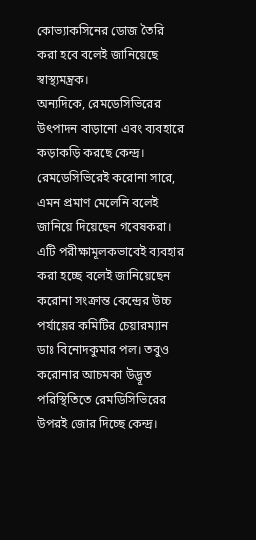কোভ্যাকসিনের ডোজ তৈরি করা হবে বলেই জানিয়েছে স্বাস্থ্যমন্ত্রক।
অন্যদিকে, রেমডেসিভিরের উৎপাদন বাড়ানো এবং ব্যবহারে কড়াকড়ি করছে কেন্দ্র। রেমডেসিভিরেই করোনা সারে, এমন প্রমাণ মেলেনি বলেই জানিয়ে দিয়েছেন গবেষকরা। এটি পরীক্ষামূলকভাবেই ব্যবহার করা হচ্ছে বলেই জানিয়েছেন করোনা সংক্রান্ত কেন্দ্রের উচ্চ পর্যায়ের কমিটির চেয়ারম্যান ডাঃ বিনোদকুমার পল। তবুও করোনার আচমকা উদ্ভূত পরিস্থিতিতে রেমডিসিভিরের উপরই জোর দিচ্ছে কেন্দ্র।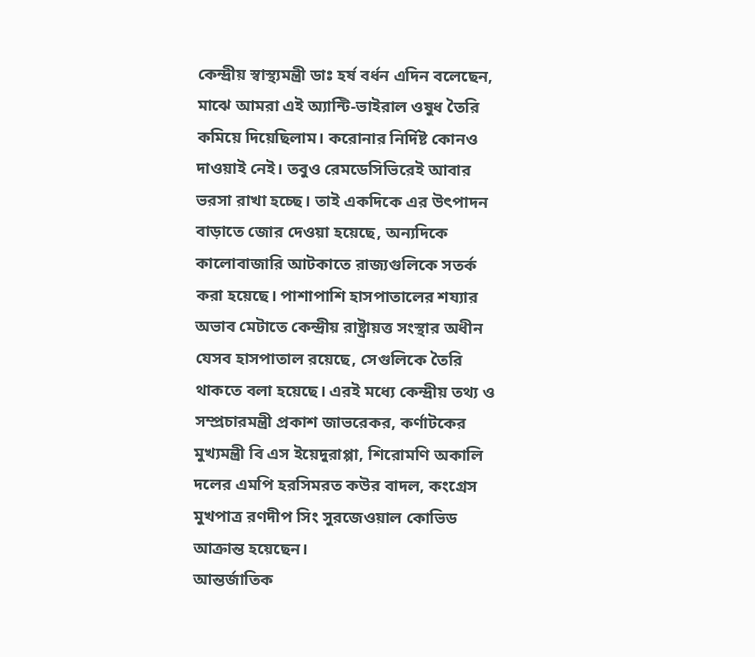কেন্দ্রীয় স্বাস্থ্যমন্ত্রী ডাঃ হর্ষ বর্ধন এদিন বলেছেন, মাঝে আমরা এই অ্যান্টি-ভাইরাল ওষুধ তৈরি কমিয়ে দিয়েছিলাম। করোনার নির্দিষ্ট কোনও দাওয়াই নেই। তবুও রেমডেসিভিরেই আবার ভরসা রাখা হচ্ছে। তাই একদিকে এর উৎপাদন বাড়াতে জোর দেওয়া হয়েছে, অন্যদিকে কালোবাজারি আটকাতে রাজ্যগুলিকে সতর্ক করা হয়েছে। পাশাপাশি হাসপাতালের শয্যার অভাব মেটাতে কেন্দ্রীয় রাষ্ট্রায়ত্ত সংস্থার অধীন যেসব হাসপাতাল রয়েছে, সেগুলিকে তৈরি থাকতে বলা হয়েছে। এরই মধ্যে কেন্দ্রীয় তথ্য ও সম্প্রচারমন্ত্রী প্রকাশ জাভরেকর, কর্ণাটকের মুখ্যমন্ত্রী বি এস ইয়েদুরাপ্পা, শিরোমণি অকালি দলের এমপি হরসিমরত কউর বাদল, কংগ্রেস মুখপাত্র রণদীপ সিং সুরজেওয়াল কোভিড আক্রান্ত হয়েছেন।
আন্তর্জাতিক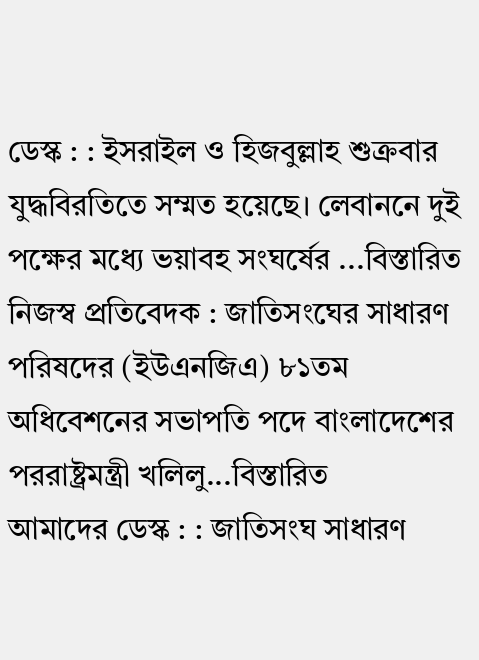ডেস্ক : : ইসরাইল ও হিজবুল্লাহ শুক্রবার যুদ্ধবিরতিতে সম্মত হয়েছে। লেবাননে দুই পক্ষের মধ্যে ভয়াবহ সংঘর্ষের ...বিস্তারিত
নিজস্ব প্রতিবেদক : জাতিসংঘের সাধারণ পরিষদের (ইউএনজিএ) ৮১তম অধিবেশনের সভাপতি পদে বাংলাদেশের পররাষ্ট্রমন্ত্রী খলিলু...বিস্তারিত
আমাদের ডেস্ক : : জাতিসংঘ সাধারণ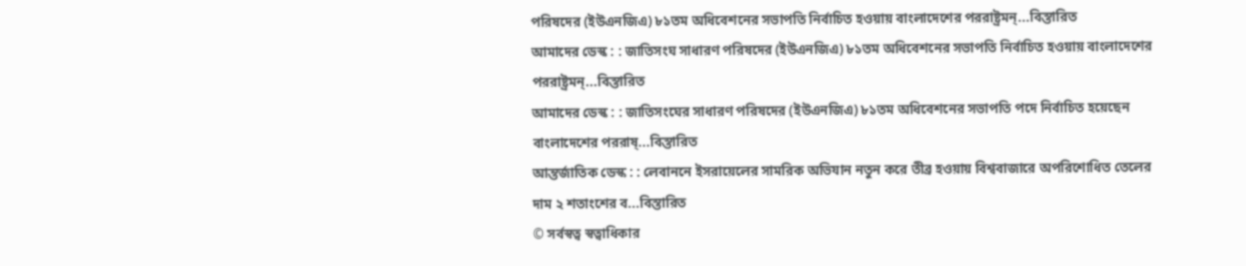পরিষদের (ইউএনজিএ) ৮১তম অধিবেশনের সভাপতি নির্বাচিত হওয়ায় বাংলাদেশের পররাষ্ট্রমন্...বিস্তারিত
আমাদের ডেস্ক : : জাতিসংঘ সাধারণ পরিষদের (ইউএনজিএ) ৮১তম অধিবেশনের সভাপতি নির্বাচিত হওয়ায় বাংলাদেশের পররাষ্ট্রমন্...বিস্তারিত
আমাদের ডেস্ক : : জাতিসংঘের সাধারণ পরিষদের (ইউএনজিএ) ৮১তম অধিবেশনের সভাপতি পদে নির্বাচিত হয়েছেন বাংলাদেশের পররাষ্...বিস্তারিত
আন্তর্জাতিক ডেস্ক : : লেবাননে ইসরায়েলের সামরিক অভিযান নতুন করে তীব্র হওয়ায় বিশ্ববাজারে অপরিশোধিত তেলের দাম ২ শতাংশের ব...বিস্তারিত
© সর্বস্বত্ব স্বত্বাধিকার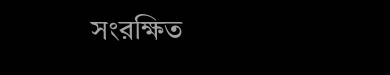সংরক্ষিত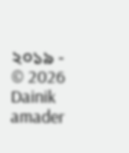২০১৯ - © 2026 Dainik amader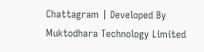Chattagram | Developed By Muktodhara Technology Limited